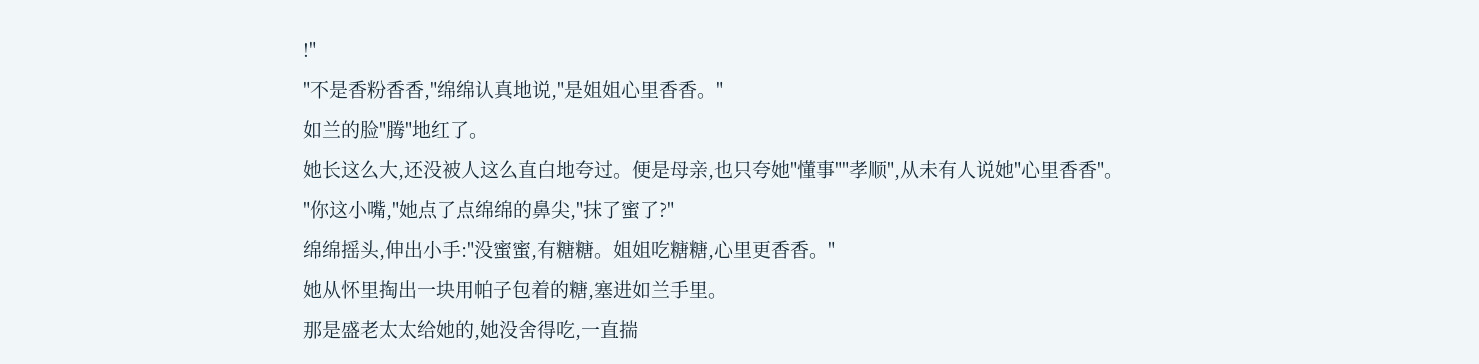!"
"不是香粉香香,"绵绵认真地说,"是姐姐心里香香。"
如兰的脸"腾"地红了。
她长这么大,还没被人这么直白地夸过。便是母亲,也只夸她"懂事""孝顺",从未有人说她"心里香香"。
"你这小嘴,"她点了点绵绵的鼻尖,"抹了蜜了?"
绵绵摇头,伸出小手:"没蜜蜜,有糖糖。姐姐吃糖糖,心里更香香。"
她从怀里掏出一块用帕子包着的糖,塞进如兰手里。
那是盛老太太给她的,她没舍得吃,一直揣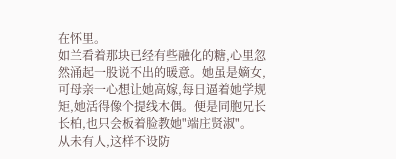在怀里。
如兰看着那块已经有些融化的糖,心里忽然涌起一股说不出的暖意。她虽是嫡女,可母亲一心想让她高嫁,每日逼着她学规矩,她活得像个提线木偶。便是同胞兄长长柏,也只会板着脸教她"端庄贤淑"。
从未有人,这样不设防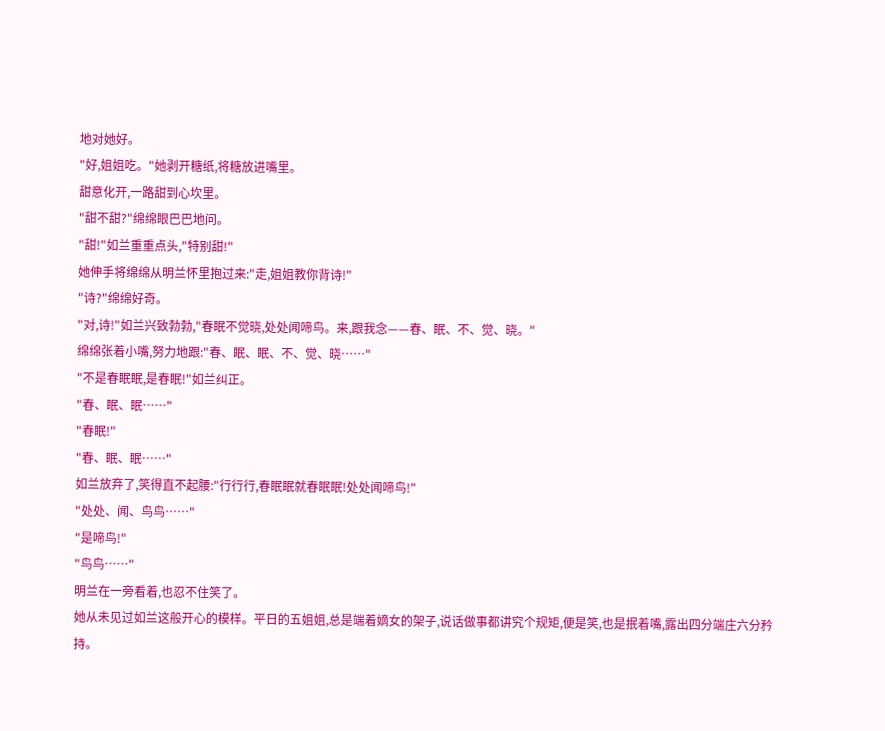地对她好。
"好,姐姐吃。"她剥开糖纸,将糖放进嘴里。
甜意化开,一路甜到心坎里。
"甜不甜?"绵绵眼巴巴地问。
"甜!"如兰重重点头,"特别甜!"
她伸手将绵绵从明兰怀里抱过来:"走,姐姐教你背诗!"
"诗?"绵绵好奇。
"对,诗!"如兰兴致勃勃,"春眠不觉晓,处处闻啼鸟。来,跟我念——春、眠、不、觉、晓。"
绵绵张着小嘴,努力地跟:"春、眠、眠、不、觉、晓……"
"不是春眠眠,是春眠!"如兰纠正。
"春、眠、眠……"
"春眠!"
"春、眠、眠……"
如兰放弃了,笑得直不起腰:"行行行,春眠眠就春眠眠!处处闻啼鸟!"
"处处、闻、鸟鸟……"
"是啼鸟!"
"鸟鸟……"
明兰在一旁看着,也忍不住笑了。
她从未见过如兰这般开心的模样。平日的五姐姐,总是端着嫡女的架子,说话做事都讲究个规矩,便是笑,也是抿着嘴,露出四分端庄六分矜持。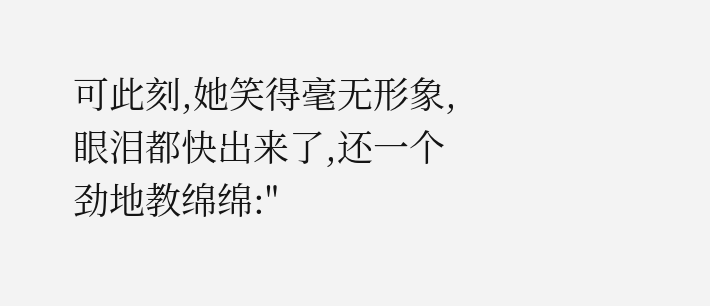可此刻,她笑得毫无形象,眼泪都快出来了,还一个劲地教绵绵:"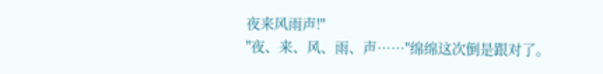夜来风雨声!"
"夜、来、风、雨、声……"绵绵这次倒是跟对了。